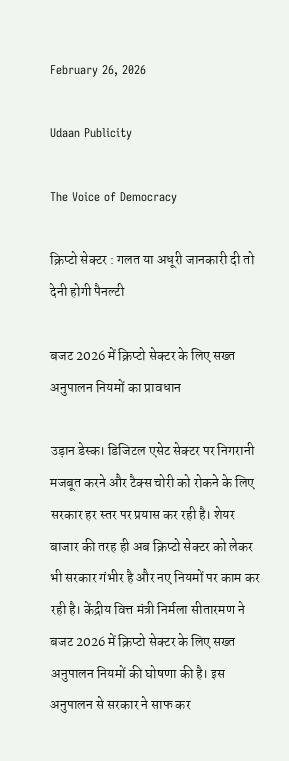February 26, 2026

Udaan Publicity

The Voice of Democracy

क्रिप्टो सेक्टर : गलत या अधूरी जानकारी दी तो देनी होगी पैनल्टी

बजट 2026 में क्रिप्टो सेक्टर के लिए सख्त अनुपालन नियमों का प्रावधान

उड़ान डेस्क। डिजिटल एसेट सेक्टर पर निगरानी मजबूत करने और टैक्स चोरी को रोकने के लिए सरकार हर स्तर पर प्रयास कर रही है। शेयर बाजार की तरह ही अब क्रिप्टो सेक्टर को लेकर भी सरकार गंभीर है और नए नियमों पर काम कर रही है। केंद्रीय वित्त मंत्री निर्मला सीतारमण ने बजट 2026 में क्रिप्टो सेक्टर के लिए सख्त अनुपालन नियमों की घोषणा की है। इस अनुपालन से सरकार ने साफ कर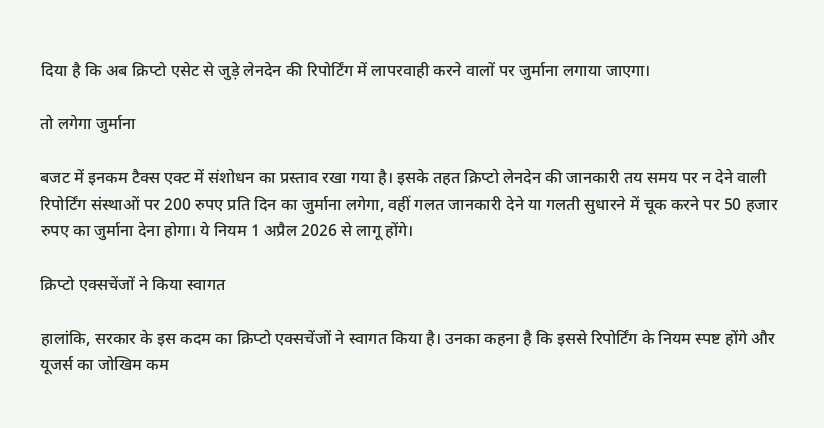दिया है कि अब क्रिप्टो एसेट से जुड़े लेनदेन की रिपोर्टिंग में लापरवाही करने वालों पर जुर्माना लगाया जाएगा।

तो लगेगा जुर्माना

बजट में इनकम टैक्स एक्ट में संशोधन का प्रस्ताव रखा गया है। इसके तहत क्रिप्टो लेनदेन की जानकारी तय समय पर न देने वाली रिपोर्टिंग संस्थाओं पर 200 रुपए प्रति दिन का जुर्माना लगेगा, वहीं गलत जानकारी देने या गलती सुधारने में चूक करने पर 50 हजार रुपए का जुर्माना देना होगा। ये नियम 1 अप्रैल 2026 से लागू होंगे।

क्रिप्टो एक्सचेंजों ने किया स्वागत

हालांकि, सरकार के इस कदम का क्रिप्टो एक्सचेंजों ने स्वागत किया है। उनका कहना है कि इससे रिपोर्टिंग के नियम स्पष्ट होंगे और यूजर्स का जोखिम कम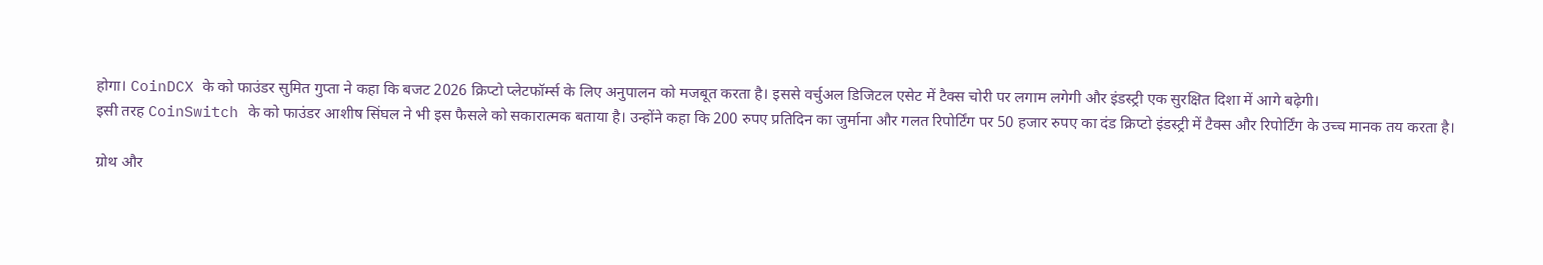होगा। CoinDCX के को फाउंडर सुमित गुप्ता ने कहा कि बजट 2026 क्रिप्टो प्लेटफॉर्म्स के लिए अनुपालन को मजबूत करता है। इससे वर्चुअल डिजिटल एसेट में टैक्स चोरी पर लगाम लगेगी और इंडस्ट्री एक सुरक्षित दिशा में आगे बढ़ेगी।
इसी तरह CoinSwitch के को फाउंडर आशीष सिंघल ने भी इस फैसले को सकारात्मक बताया है। उन्होंने कहा कि 200 रुपए प्रतिदिन का जुर्माना और गलत रिपोर्टिंग पर 50 हजार रुपए का दंड क्रिप्टो इंडस्ट्री में टैक्स और रिपोर्टिंग के उच्च मानक तय करता है।

ग्रोथ और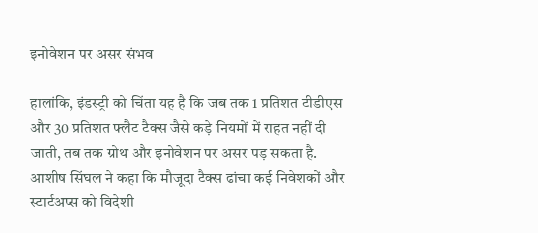इनोवेशन पर असर संभव

हालांकि, इंडस्ट्री को चिंता यह है कि जब तक 1 प्रतिशत टीडीएस और 30 प्रतिशत फ्लैट टैक्स जैसे कड़े नियमों में राहत नहीं दी जाती, तब तक ग्रोथ और इनोवेशन पर असर पड़ सकता है. आशीष सिंघल ने कहा कि मौजूदा टैक्स ढांचा कई निवेशकों और स्टार्टअप्स को विदेशी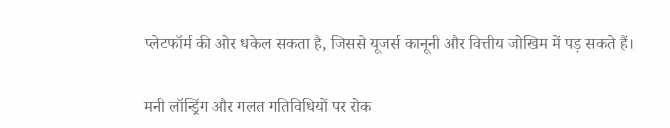प्लेटफॉर्म की ओर धकेल सकता है, जिससे यूजर्स कानूनी और वित्तीय जोखिम में पड़ सकते हैं।

मनी लॉन्ड्रिंग और गलत गतिविधियों पर रोक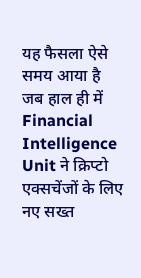यह फैसला ऐसे समय आया है जब हाल ही में Financial Intelligence Unit ने क्रिप्टो एक्सचेंजों के लिए नए सख्त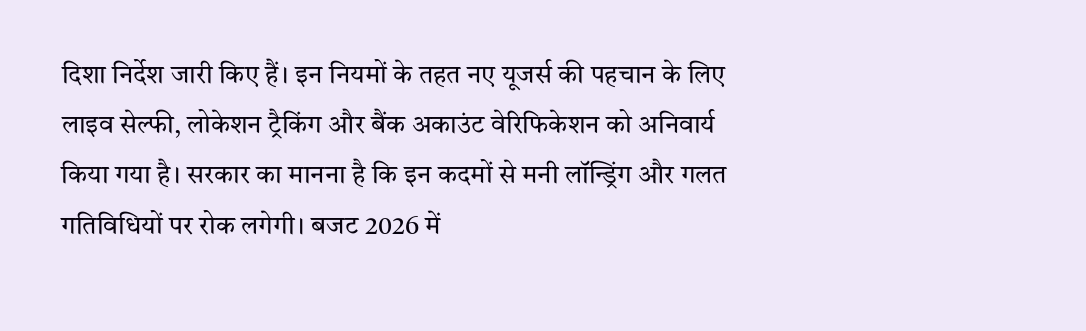दिशा निर्देश जारी किए हैं। इन नियमों के तहत नए यूजर्स की पहचान के लिए लाइव सेल्फी, लोकेशन ट्रैकिंग और बैंक अकाउंट वेरिफिकेशन को अनिवार्य किया गया है। सरकार का मानना है कि इन कदमों से मनी लॉन्ड्रिंग और गलत गतिविधियों पर रोक लगेगी। बजट 2026 में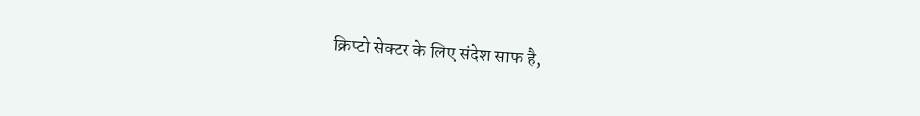क्रिप्टो सेक्टर के लिए संदेश साफ है,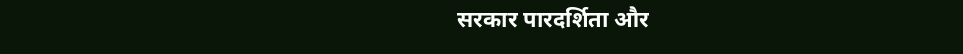सरकार पारदर्शिता और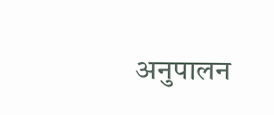अनुपालन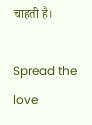चाहती है।

Spread the love